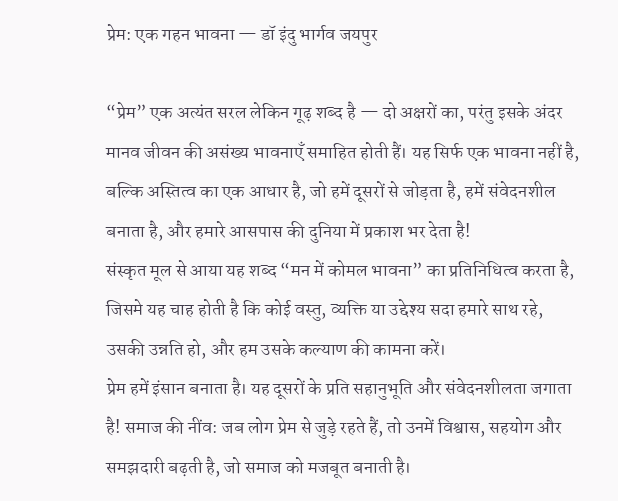प्रेम: एक गहन भावना — डॉ इंदु भार्गव जयपुर

“प्रेम” एक अत्यंत सरल लेकिन गूढ़ शब्द है — दो अक्षरों का, परंतु इसके अंदर मानव जीवन की असंख्य भावनाएँ समाहित होती हैं। यह सिर्फ एक भावना नहीं है, बल्कि अस्तित्व का एक आधार है, जो हमें दूसरों से जोड़ता है, हमें संवेदनशील बनाता है, और हमारे आसपास की दुनिया में प्रकाश भर देता है!
संस्कृत मूल से आया यह शब्द “मन में कोमल भावना” का प्रतिनिधित्व करता है, जिसमे यह चाह होती है कि कोई वस्तु, व्यक्ति या उद्देश्य सदा हमारे साथ रहे, उसकी उन्नति हो, और हम उसके कल्याण की कामना करें।
प्रेम हमें इंसान बनाता है। यह दूसरों के प्रति सहानुभूति और संवेदनशीलता जगाता है! समाज की नींव: जब लोग प्रेम से जुड़े रहते हैं, तो उनमें विश्वास, सहयोग और समझदारी बढ़ती है, जो समाज को मजबूत बनाती है।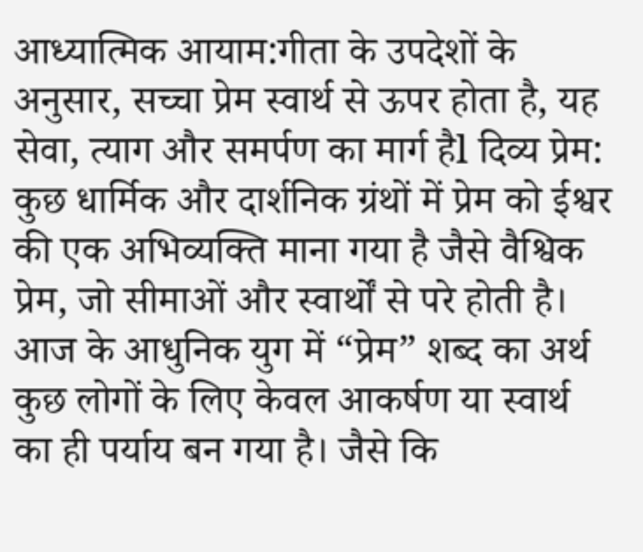आध्यात्मिक आयाम:गीता के उपदेशों के अनुसार, सच्चा प्रेम स्वार्थ से ऊपर होता है, यह सेवा, त्याग और समर्पण का मार्ग हैl दिव्य प्रेम: कुछ धार्मिक और दार्शनिक ग्रंथों में प्रेम को ईश्वर की एक अभिव्यक्ति माना गया है जैसे वैश्विक प्रेम, जो सीमाओं और स्वार्थों से परे होती है।
आज के आधुनिक युग में “प्रेम” शब्द का अर्थ कुछ लोगों के लिए केवल आकर्षण या स्वार्थ का ही पर्याय बन गया है। जैसे कि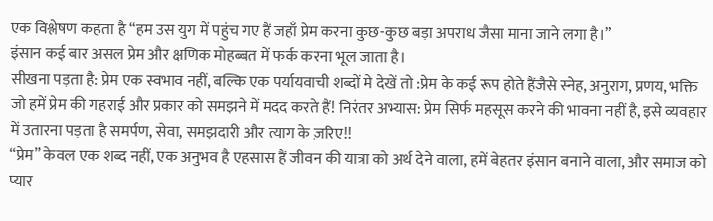एक विश्लेषण कहता है “हम उस युग में पहुंच गए हैं जहाँ प्रेम करना कुछ-कुछ बड़ा अपराध जैसा माना जाने लगा है।”
इंसान कई बार असल प्रेम और क्षणिक मोहब्बत में फर्क करना भूल जाता है।
सीखना पड़ता है: प्रेम एक स्वभाव नहीं, बल्कि एक पर्यायवाची शब्दों मे देखें तो :प्रेम के कई रूप होते हैंजैसे स्नेह, अनुराग, प्रणय, भक्ति जो हमें प्रेम की गहराई और प्रकार को समझने में मदद करते हैं! निरंतर अभ्यास: प्रेम सिर्फ महसूस करने की भावना नहीं है, इसे व्यवहार में उतारना पड़ता है समर्पण, सेवा, समझदारी और त्याग के ज़रिए!!
“प्रेम” केवल एक शब्द नहीं, एक अनुभव है एहसास हैं जीवन की यात्रा को अर्थ देने वाला, हमें बेहतर इंसान बनाने वाला, और समाज को प्यार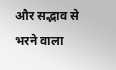और सद्भाव से भरने वाला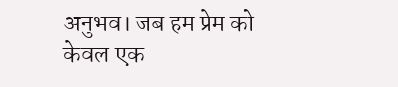अनुभव। जब हम प्रेम को केवल एक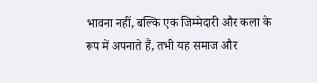भावना नहीं, बल्कि एक जिम्मेदारी और कला के रूप में अपनाते हैं, तभी यह समाज और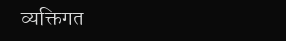व्यक्तिगत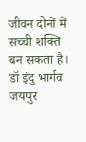जीवन दोनों में सच्ची शक्ति बन सकता है।
डॉ इंदु भार्गव जयपुर